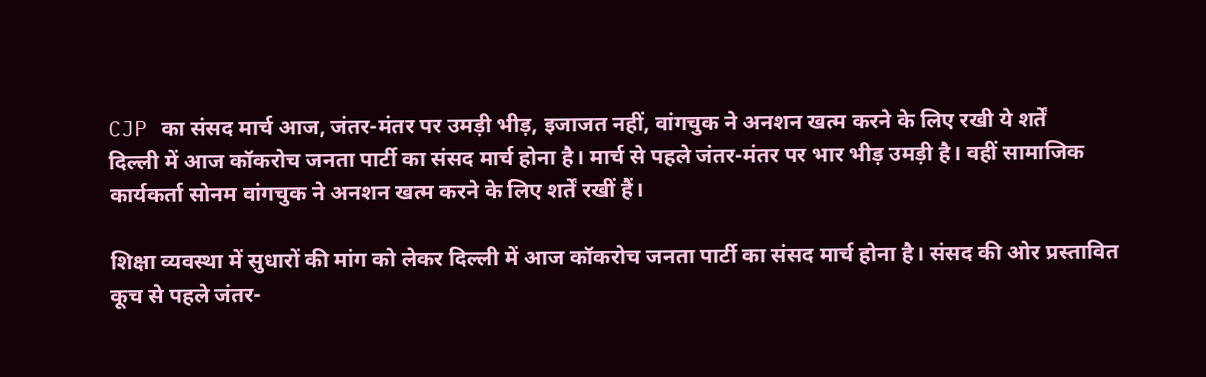CJP का संसद मार्च आज, जंतर-मंतर पर उमड़ी भीड़, इजाजत नहीं, वांगचुक ने अनशन खत्म करने के लिए रखी ये शर्तें
दिल्ली में आज कॉकरोच जनता पार्टी का संसद मार्च होना है। मार्च से पहले जंतर-मंतर पर भार भीड़ उमड़ी है। वहीं सामाजिक कार्यकर्ता सोनम वांगचुक ने अनशन खत्म करने के लिए शर्तें रखीं हैं।

शिक्षा व्यवस्था में सुधारों की मांग को लेकर दिल्ली में आज कॉकरोच जनता पार्टी का संसद मार्च होना है। संसद की ओर प्रस्तावित कूच से पहले जंतर-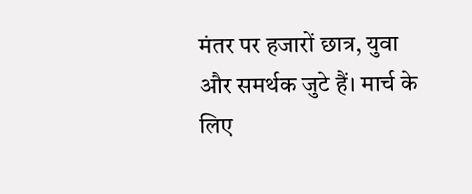मंतर पर हजारों छात्र, युवा और समर्थक जुटे हैं। मार्च के लिए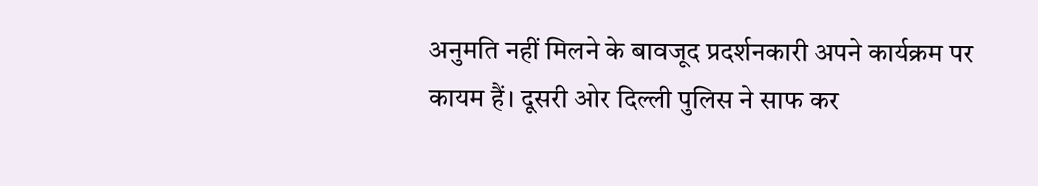अनुमति नहीं मिलने के बावजूद प्रदर्शनकारी अपने कार्यक्रम पर कायम हैं। दूसरी ओर दिल्ली पुलिस ने साफ कर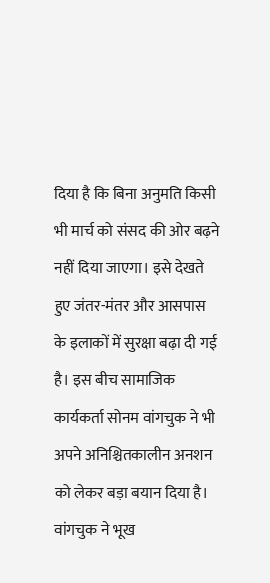दिया है कि बिना अनुमति किसी भी मार्च को संसद की ओर बढ़ने नहीं दिया जाएगा। इसे देखते हुए जंतर-मंतर और आसपास के इलाकों में सुरक्षा बढ़ा दी गई है। इस बीच सामाजिक कार्यकर्ता सोनम वांगचुक ने भी अपने अनिश्चितकालीन अनशन को लेकर बड़ा बयान दिया है।
वांगचुक ने भूख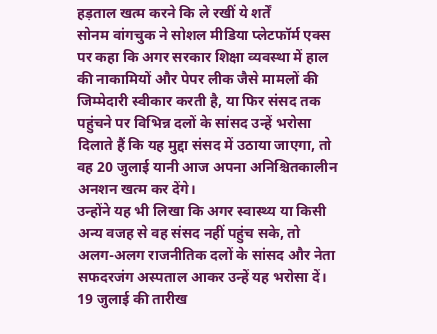हड़ताल खत्म करने कि ले रखीं ये शर्तें
सोनम वांगचुक ने सोशल मीडिया प्लेटफॉर्म एक्स पर कहा कि अगर सरकार शिक्षा व्यवस्था में हाल की नाकामियों और पेपर लीक जैसे मामलों की जिम्मेदारी स्वीकार करती है, या फिर संसद तक पहुंचने पर विभिन्न दलों के सांसद उन्हें भरोसा दिलाते हैं कि यह मुद्दा संसद में उठाया जाएगा, तो वह 20 जुलाई यानी आज अपना अनिश्चितकालीन अनशन खत्म कर देंगे।
उन्होंने यह भी लिखा कि अगर स्वास्थ्य या किसी अन्य वजह से वह संसद नहीं पहुंच सके, तो अलग-अलग राजनीतिक दलों के सांसद और नेता सफदरजंग अस्पताल आकर उन्हें यह भरोसा दें। 19 जुलाई की तारीख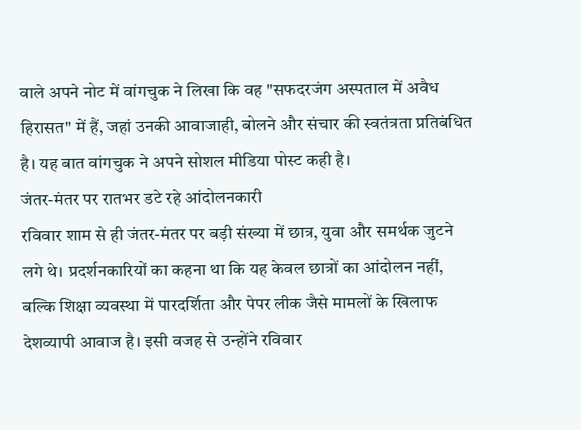वाले अपने नोट में वांगचुक ने लिखा कि वह "सफदरजंग अस्पताल में अवैध हिरासत" में हैं, जहां उनकी आवाजाही, बोलने और संचार की स्वतंत्रता प्रतिबंधित है। यह बात वांगचुक ने अपने सोशल मीडिया पोस्ट कही है।
जंतर-मंतर पर रातभर डटे रहे आंदोलनकारी
रविवार शाम से ही जंतर-मंतर पर बड़ी संख्या में छात्र, युवा और समर्थक जुटने लगे थे। प्रदर्शनकारियों का कहना था कि यह केवल छात्रों का आंदोलन नहीं, बल्कि शिक्षा व्यवस्था में पारदर्शिता और पेपर लीक जैसे मामलों के खिलाफ देशव्यापी आवाज है। इसी वजह से उन्होंने रविवार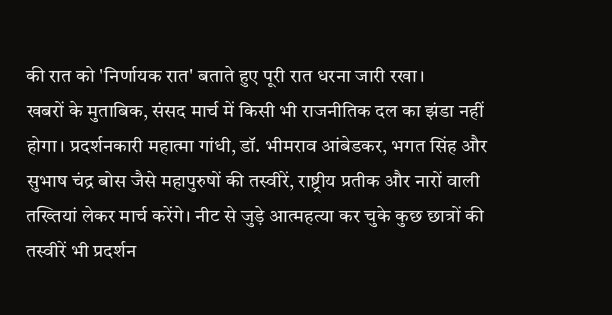की रात को 'निर्णायक रात' बताते हुए पूरी रात धरना जारी रखा।
खबरों के मुताबिक, संसद मार्च में किसी भी राजनीतिक दल का झंडा नहीं होगा। प्रदर्शनकारी महात्मा गांधी, डॉ. भीमराव आंबेडकर, भगत सिंह और सुभाष चंद्र बोस जैसे महापुरुषों की तस्वीरें, राष्ट्रीय प्रतीक और नारों वाली तख्तियां लेकर मार्च करेंगे। नीट से जुड़े आत्महत्या कर चुके कुछ छात्रों की तस्वीरें भी प्रदर्शन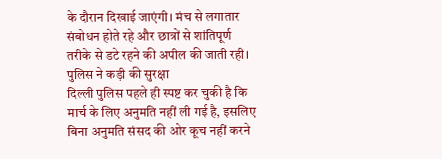के दौरान दिखाई जाएंगी। मंच से लगातार संबोधन होते रहे और छात्रों से शांतिपूर्ण तरीके से डटे रहने की अपील की जाती रही।
पुलिस ने कड़ी की सुरक्षा
दिल्ली पुलिस पहले ही स्पष्ट कर चुकी है कि मार्च के लिए अनुमति नहीं ली गई है, इसलिए बिना अनुमति संसद की ओर कूच नहीं करने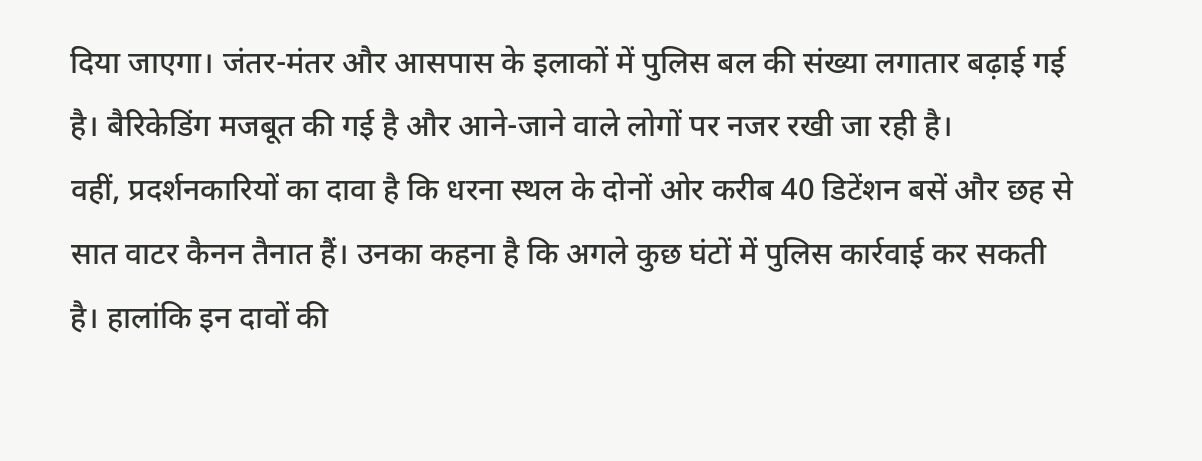दिया जाएगा। जंतर-मंतर और आसपास के इलाकों में पुलिस बल की संख्या लगातार बढ़ाई गई है। बैरिकेडिंग मजबूत की गई है और आने-जाने वाले लोगों पर नजर रखी जा रही है।
वहीं, प्रदर्शनकारियों का दावा है कि धरना स्थल के दोनों ओर करीब 40 डिटेंशन बसें और छह से सात वाटर कैनन तैनात हैं। उनका कहना है कि अगले कुछ घंटों में पुलिस कार्रवाई कर सकती है। हालांकि इन दावों की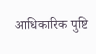आधिकारिक पुष्टि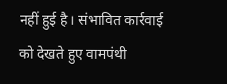नहीं हुई है। संभावित कार्रवाई को देखते हुए वामपंथी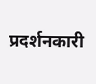प्रदर्शनकारी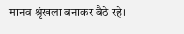मानव श्रृंखला बनाकर बैठे रहे।